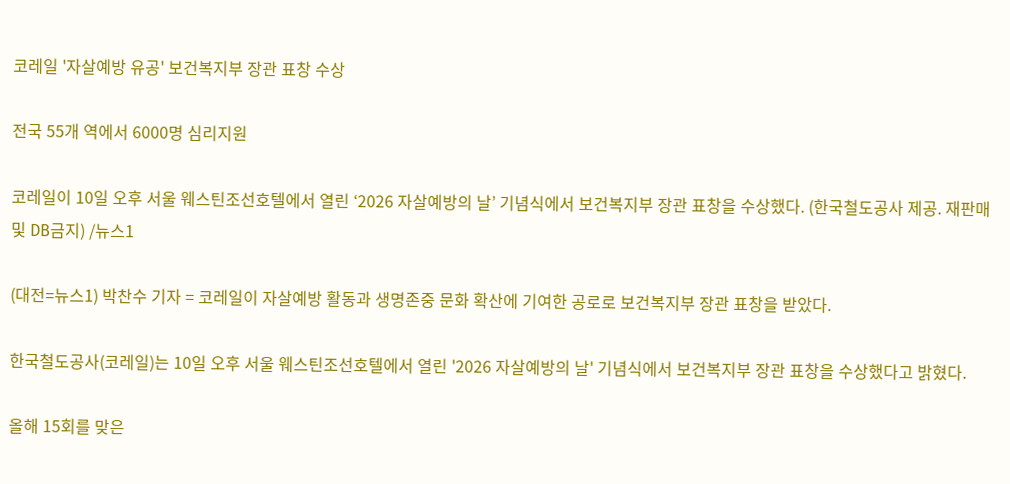코레일 '자살예방 유공' 보건복지부 장관 표창 수상

전국 55개 역에서 6000명 심리지원

코레일이 10일 오후 서울 웨스틴조선호텔에서 열린 ‘2026 자살예방의 날’ 기념식에서 보건복지부 장관 표창을 수상했다. (한국철도공사 제공. 재판매 및 DB금지) /뉴스1

(대전=뉴스1) 박찬수 기자 = 코레일이 자살예방 활동과 생명존중 문화 확산에 기여한 공로로 보건복지부 장관 표창을 받았다.

한국철도공사(코레일)는 10일 오후 서울 웨스틴조선호텔에서 열린 '2026 자살예방의 날' 기념식에서 보건복지부 장관 표창을 수상했다고 밝혔다.

올해 15회를 맞은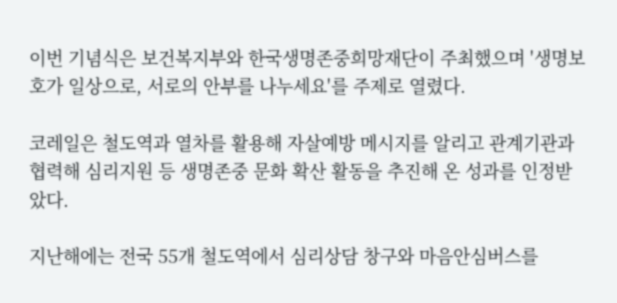이번 기념식은 보건복지부와 한국생명존중희망재단이 주최했으며 '생명보호가 일상으로, 서로의 안부를 나누세요'를 주제로 열렸다.

코레일은 철도역과 열차를 활용해 자살예방 메시지를 알리고 관계기관과 협력해 심리지원 등 생명존중 문화 확산 활동을 추진해 온 성과를 인정받았다.

지난해에는 전국 55개 철도역에서 심리상담 창구와 마음안심버스를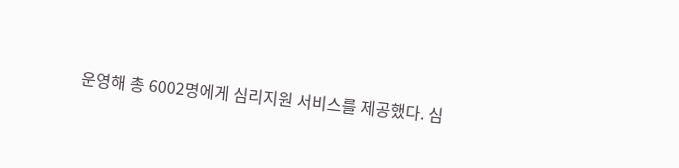운영해 총 6002명에게 심리지원 서비스를 제공했다. 심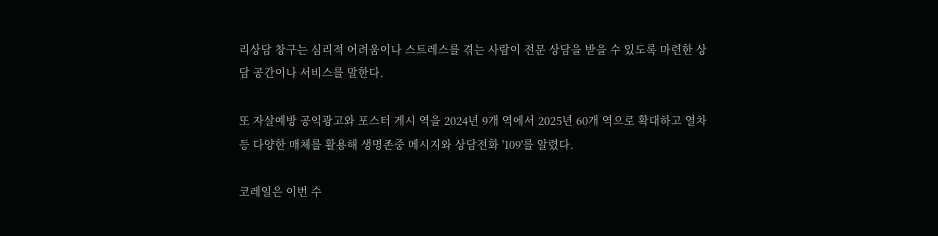리상담 창구는 심리적 어려움이나 스트레스를 겪는 사람이 전문 상담을 받을 수 있도록 마련한 상담 공간이나 서비스를 말한다.

또 자살예방 공익광고와 포스터 게시 역을 2024년 9개 역에서 2025년 60개 역으로 확대하고 열차 등 다양한 매체를 활용해 생명존중 메시지와 상담전화 '109'를 알렸다.

코레일은 이번 수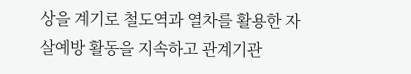상을 계기로 철도역과 열차를 활용한 자살예방 활동을 지속하고 관계기관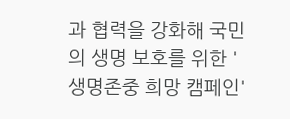과 협력을 강화해 국민의 생명 보호를 위한 '생명존중 희망 캠페인'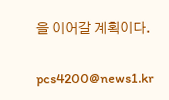을 이어갈 계획이다.

pcs4200@news1.kr